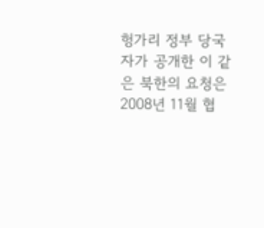헝가리 정부 당국자가 공개한 이 같은 북한의 요청은 2008년 11월 협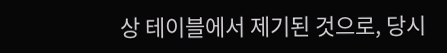상 테이블에서 제기된 것으로, 당시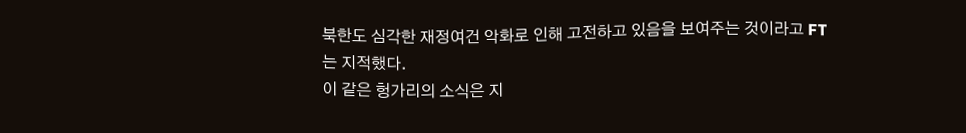북한도 심각한 재정여건 악화로 인해 고전하고 있음을 보여주는 것이라고 FT는 지적했다.
이 같은 헝가리의 소식은 지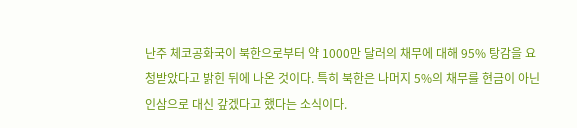난주 체코공화국이 북한으로부터 약 1000만 달러의 채무에 대해 95% 탕감을 요청받았다고 밝힌 뒤에 나온 것이다. 특히 북한은 나머지 5%의 채무를 현금이 아닌 인삼으로 대신 갚겠다고 했다는 소식이다.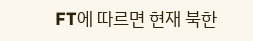FT에 따르면 현재 북한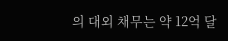의 대외 채무는 약 12억 달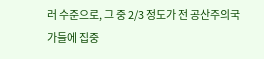러 수준으로, 그 중 2/3 정도가 전 공산주의국가들에 집중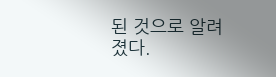된 것으로 알려졌다.